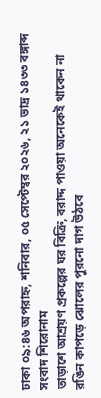ঢাকা ০৯:৪৬ অপরাহ্ন, শনিবার, ০৫ সেপ্টেম্বর ২০২৬, ২১ ভাদ্র ১৪৩৩ বঙ্গাব্দ
সংবাদ শিরোনাম
তাড়াশে আশ্রয়ণ প্রকল্পের ঘর বিক্রি, বরাদ্দ পাওয়া অনেকেই থাকেন না রঙিন কাপড়ে ঝোলের পুরনো দাগ উঠবে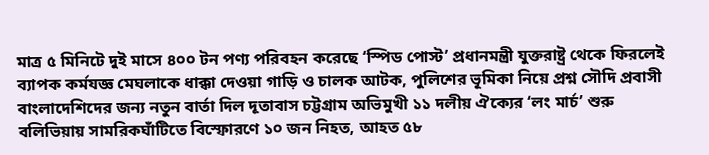মাত্র ৫ মিনিটে দুই মাসে ৪০০ টন পণ্য পরিবহন করেছে ‘স্পিড পোস্ট’ প্রধানমন্ত্রী যুক্তরাষ্ট্র থেকে ফিরলেই ব্যাপক কর্মযজ্ঞ মেঘলাকে ধাক্কা দেওয়া গাড়ি ও চালক আটক, পুলিশের ভূমিকা নিয়ে প্রশ্ন সৌদি প্রবাসী বাংলাদেশিদের জন্য নতুন বার্তা দিল দূতাবাস চট্টগ্রাম অভিমুখী ১১ দলীয় ঐক্যের ‘লং মার্চ’ শুরু বলিভিয়ায় সামরিকঘাঁটিতে বিস্ফোরণে ১০ জন নিহত, আহত ৫৮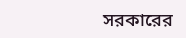সরকারের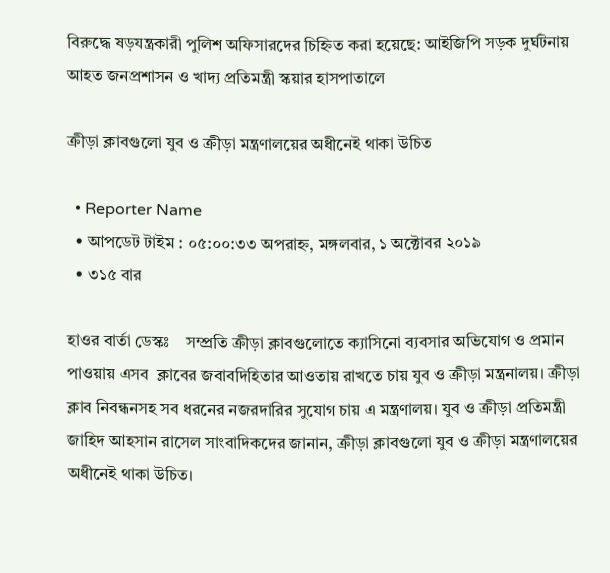বিরুদ্ধে ষড়যন্ত্রকারী পুলিশ অফিসারদের চিহ্নিত করা হয়েছে: আইজিপি সড়ক দুর্ঘটনায় আহত জনপ্রশাসন ও খাদ্য প্রতিমন্ত্রী স্কয়ার হাসপাতালে

ক্রীড়া ক্লাবগুলো যুব ও ক্রীড়া মন্ত্রণালয়ের অধীনেই থাকা উচিত

  • Reporter Name
  • আপডেট টাইম : ০৫:০০:৩৩ অপরাহ্ন, মঙ্গলবার, ১ অক্টোবর ২০১৯
  • ৩১৫ বার

হাওর বার্তা ডেস্কঃ    সম্প্রতি ক্রীড়া ক্লাবগুলোতে ক্যাসিনো ব্যবসার অভিযোগ ও প্রমান পাওয়ায় এসব  ক্লাবের জবাবদিহিতার আওতায় রাখতে চায় যুব ও ক্রীড়া মন্ত্রনালয়। ক্রীড়া ক্লাব নিবন্ধনসহ সব ধরনের নজরদারির সুযোগ চায় এ মন্ত্রণালয়। যুব ও ক্রীড়া প্রতিমন্ত্রী জাহিদ আহসান রাসেল সাংবাদিকদের জানান, ক্রীড়া ক্লাবগুলো যুব ও ক্রীড়া মন্ত্রণালয়ের অধীনেই থাকা উচিত।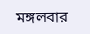মঙ্গলবার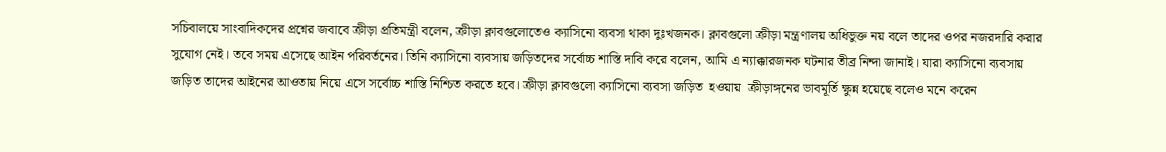সচিবালয়ে সাংবাদিকদের প্রশ্নের জবাবে ক্রীড়া প্রতিমন্ত্রী বলেন, ক্রীড়া ক্লাবগুলোতেও ক্যাসিনো ব্যবসা থাকা দুঃখজনক। ক্লাবগুলো ক্রীড়া মন্ত্রণালয় অধিভুক্ত নয় বলে তাদের ওপর নজরদারি করার  সুযোগ নেই। তবে সময় এসেছে আইন পরিবর্তনের। তিনি ক্যাসিনো ব্যবসায় জড়িতদের সর্বোচ্চ শাস্তি দাবি করে বলেন, আমি এ ন্যাক্কারজনক ঘটনার তীব্র নিন্দা জানাই। যারা ক্যাসিনো ব্যবসায় জড়িত তাদের আইনের আওতায় নিয়ে এসে সর্বোচ্চ শাস্তি নিশ্চিত করতে হবে। ক্রীড়া ক্লাবগুলো ক্যাসিনো ব্যবসা জড়িত  হওয়ায়  ক্রীড়াঙ্গনের ভাবমূর্তি ক্ষুন্ন হয়েছে বলেও মনে করেন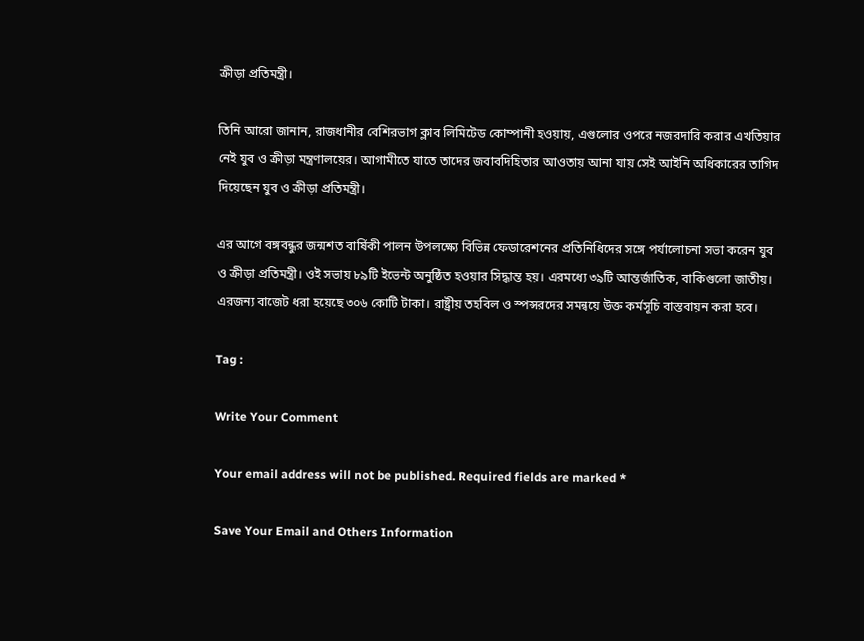ক্রীড়া প্রতিমন্ত্রী।

তিনি আরো জানান, রাজধানীর বেশিরভাগ ক্লাব লিমিটেড কোম্পানী হওয়ায়, এগুলোর ওপরে নজরদারি করার এখতিয়ার নেই যুব ও ক্রীড়া মন্ত্রণালয়ের। আগামীতে যাতে তাদের জবাবদিহিতার আওতায় আনা যায় সেই আইনি অধিকারের তাগিদ দিয়েছেন যুব ও ক্রীড়া প্রতিমন্ত্রী।

এর আগে বঙ্গবন্ধুর জন্মশত বার্ষিকী পালন উপলক্ষ্যে বিভিন্ন ফেডারেশনের প্রতিনিধিদের সঙ্গে পর্যালোচনা সভা করেন যুব ও ক্রীড়া প্রতিমন্ত্রী। ওই সভায় ৮৯টি ইভেন্ট অনুষ্ঠিত হওয়ার সিদ্ধান্ত হয়। এরমধ্যে ৩৯টি আন্তর্জাতিক, বাকিগুলো জাতীয়। এরজন্য বাজেট ধরা হয়েছে ৩০৬ কোটি টাকা। রাষ্ট্রীয় তহবিল ও স্পন্সরদের সমন্বয়ে উক্ত কর্মসূচি বাস্তবায়ন করা হবে।

Tag :

Write Your Comment

Your email address will not be published. Required fields are marked *

Save Your Email and Others Information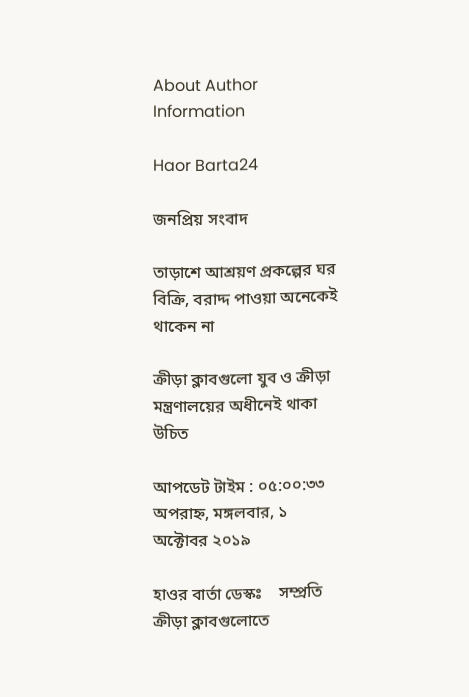About Author Information

Haor Barta24

জনপ্রিয় সংবাদ

তাড়াশে আশ্রয়ণ প্রকল্পের ঘর বিক্রি, বরাদ্দ পাওয়া অনেকেই থাকেন না

ক্রীড়া ক্লাবগুলো যুব ও ক্রীড়া মন্ত্রণালয়ের অধীনেই থাকা উচিত

আপডেট টাইম : ০৫:০০:৩৩ অপরাহ্ন, মঙ্গলবার, ১ অক্টোবর ২০১৯

হাওর বার্তা ডেস্কঃ    সম্প্রতি ক্রীড়া ক্লাবগুলোতে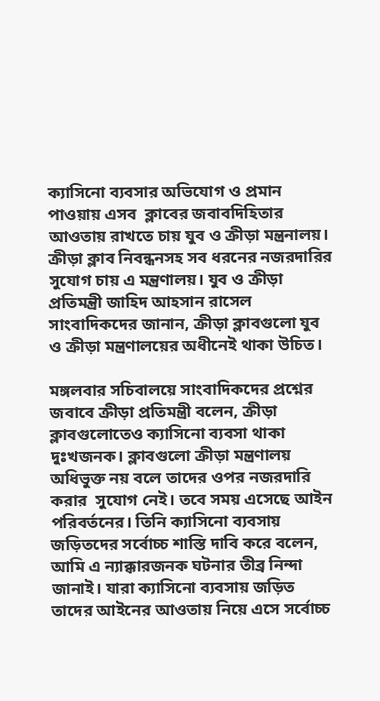ক্যাসিনো ব্যবসার অভিযোগ ও প্রমান পাওয়ায় এসব  ক্লাবের জবাবদিহিতার আওতায় রাখতে চায় যুব ও ক্রীড়া মন্ত্রনালয়। ক্রীড়া ক্লাব নিবন্ধনসহ সব ধরনের নজরদারির সুযোগ চায় এ মন্ত্রণালয়। যুব ও ক্রীড়া প্রতিমন্ত্রী জাহিদ আহসান রাসেল সাংবাদিকদের জানান, ক্রীড়া ক্লাবগুলো যুব ও ক্রীড়া মন্ত্রণালয়ের অধীনেই থাকা উচিত।

মঙ্গলবার সচিবালয়ে সাংবাদিকদের প্রশ্নের জবাবে ক্রীড়া প্রতিমন্ত্রী বলেন, ক্রীড়া ক্লাবগুলোতেও ক্যাসিনো ব্যবসা থাকা দুঃখজনক। ক্লাবগুলো ক্রীড়া মন্ত্রণালয় অধিভুক্ত নয় বলে তাদের ওপর নজরদারি করার  সুযোগ নেই। তবে সময় এসেছে আইন পরিবর্তনের। তিনি ক্যাসিনো ব্যবসায় জড়িতদের সর্বোচ্চ শাস্তি দাবি করে বলেন, আমি এ ন্যাক্কারজনক ঘটনার তীব্র নিন্দা জানাই। যারা ক্যাসিনো ব্যবসায় জড়িত তাদের আইনের আওতায় নিয়ে এসে সর্বোচ্চ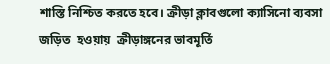শাস্তি নিশ্চিত করতে হবে। ক্রীড়া ক্লাবগুলো ক্যাসিনো ব্যবসা জড়িত  হওয়ায়  ক্রীড়াঙ্গনের ভাবমূর্তি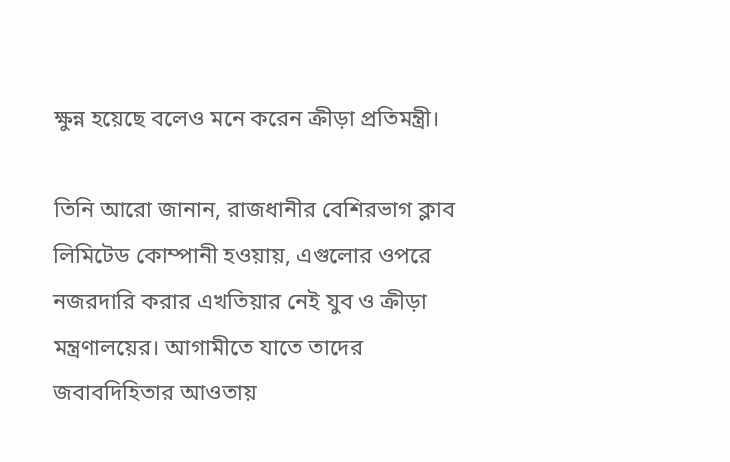ক্ষুন্ন হয়েছে বলেও মনে করেন ক্রীড়া প্রতিমন্ত্রী।

তিনি আরো জানান, রাজধানীর বেশিরভাগ ক্লাব লিমিটেড কোম্পানী হওয়ায়, এগুলোর ওপরে নজরদারি করার এখতিয়ার নেই যুব ও ক্রীড়া মন্ত্রণালয়ের। আগামীতে যাতে তাদের জবাবদিহিতার আওতায়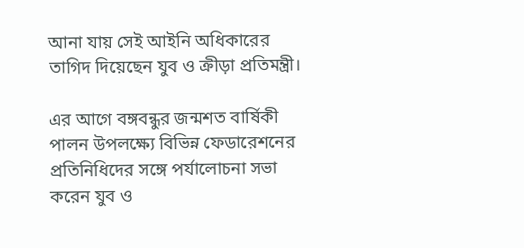আনা যায় সেই আইনি অধিকারের তাগিদ দিয়েছেন যুব ও ক্রীড়া প্রতিমন্ত্রী।

এর আগে বঙ্গবন্ধুর জন্মশত বার্ষিকী পালন উপলক্ষ্যে বিভিন্ন ফেডারেশনের প্রতিনিধিদের সঙ্গে পর্যালোচনা সভা করেন যুব ও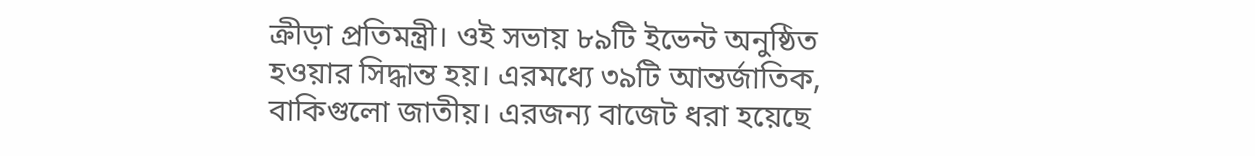ক্রীড়া প্রতিমন্ত্রী। ওই সভায় ৮৯টি ইভেন্ট অনুষ্ঠিত হওয়ার সিদ্ধান্ত হয়। এরমধ্যে ৩৯টি আন্তর্জাতিক, বাকিগুলো জাতীয়। এরজন্য বাজেট ধরা হয়েছে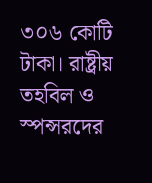৩০৬ কোটি টাকা। রাষ্ট্রীয় তহবিল ও স্পন্সরদের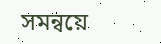সমন্বয়ে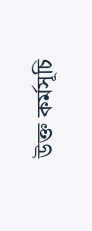উক্ত কর্মসূচি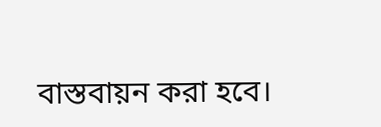বাস্তবায়ন করা হবে।